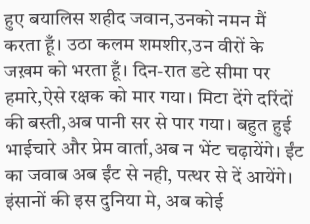हुए बयालिस शहीद जवान,उनको नमन मैं करता हूँ। उठा कलम शमशीर,उन वीरों के जख़म को भरता हूँ। दिन-रात डटे सीमा पर हमारे,ऐसे रक्षक को मार गया। मिटा देंगे दरिंदों की बस्ती,अब पानी सर से पार गया। बहुत हुई भाईचारे और प्रेम वार्ता,अब न भेंट चढ़ायेंगे। ईंट का जवाब अब ईंट से नही, पत्थर से दें आयेंगे। इंसानों की इस दुनिया मे, अब कोई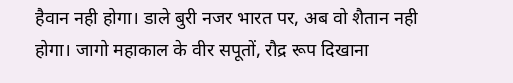हैवान नही होगा। डाले बुरी नजर भारत पर, अब वो शैतान नही होगा। जागो महाकाल के वीर सपूतों, रौद्र रूप दिखाना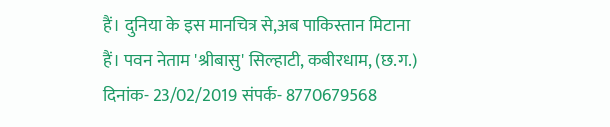हैं। दुनिया के इस मानचित्र से,अब पाकिस्तान मिटाना हैं। पवन नेताम 'श्रीबासु' सिल्हाटी, कबीरधाम, (छ.ग.) दिनांक- 23/02/2019 संपर्क- 8770679568